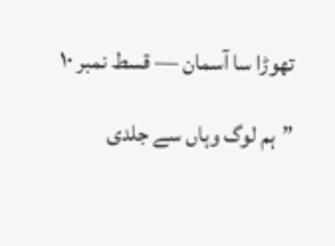تھوڑا سا آسمان — قسط نمبر ۱۰

”ہم لوگ وہاں سے جلدی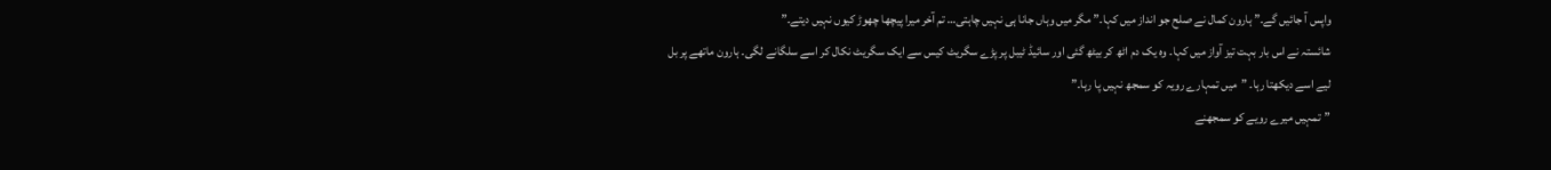واپس آ جائیں گے۔” ہارون کمال نے صلح جو انداز میں کہا۔” مگر میں وہاں جانا ہی نہیں چاہتی… تم آخر میرا پیچھا چھوڑ کیوں نہیں دیتے۔”
شائستہ نے اس بار بہت تیز آواز میں کہا۔ وہ یک دم اٹھ کر بیٹھ گئی اور سائیڈ ٹیبل پر پڑے سگریٹ کیس سے ایک سگریٹ نکال کر اسے سلگانے لگی۔ ہارون ماتھے پر بل لیے اسے دیکھتا رہا۔ ”میں تمہارے رویہ کو سمجھ نہیں پا رہا۔”
”تمہیں میرے رویے کو سمجھنے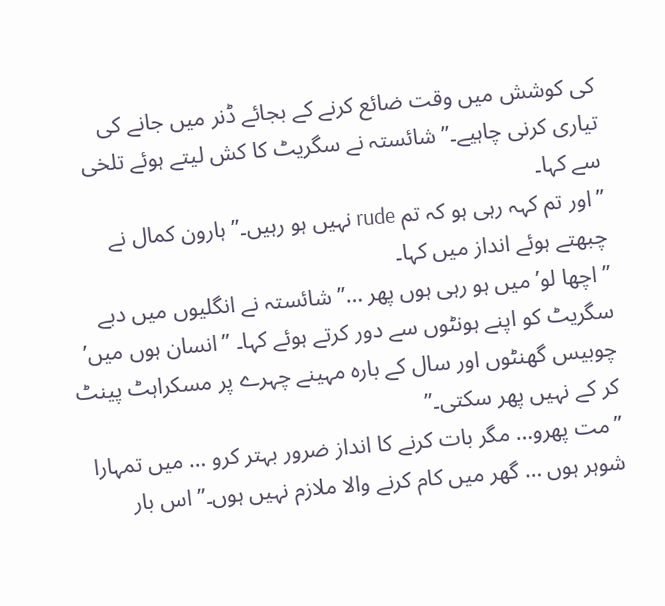کی کوشش میں وقت ضائع کرنے کے بجائے ڈنر میں جانے کی تیاری کرنی چاہیے۔” شائستہ نے سگریٹ کا کش لیتے ہوئے تلخی سے کہا۔
”اور تم کہہ رہی ہو کہ تم rude نہیں ہو رہیں۔” ہارون کمال نے چبھتے ہوئے انداز میں کہا۔
”اچھا لو’ میں ہو رہی ہوں پھر …” شائستہ نے انگلیوں میں دبے سگریٹ کو اپنے ہونٹوں سے دور کرتے ہوئے کہا۔ ”انسان ہوں میں’ چوبیس گھنٹوں اور سال کے بارہ مہینے چہرے پر مسکراہٹ پینٹ کر کے نہیں پھر سکتی۔”
”مت پھرو… مگر بات کرنے کا انداز ضرور بہتر کرو … میں تمہارا شوہر ہوں … گھر میں کام کرنے والا ملازم نہیں ہوں۔” اس بار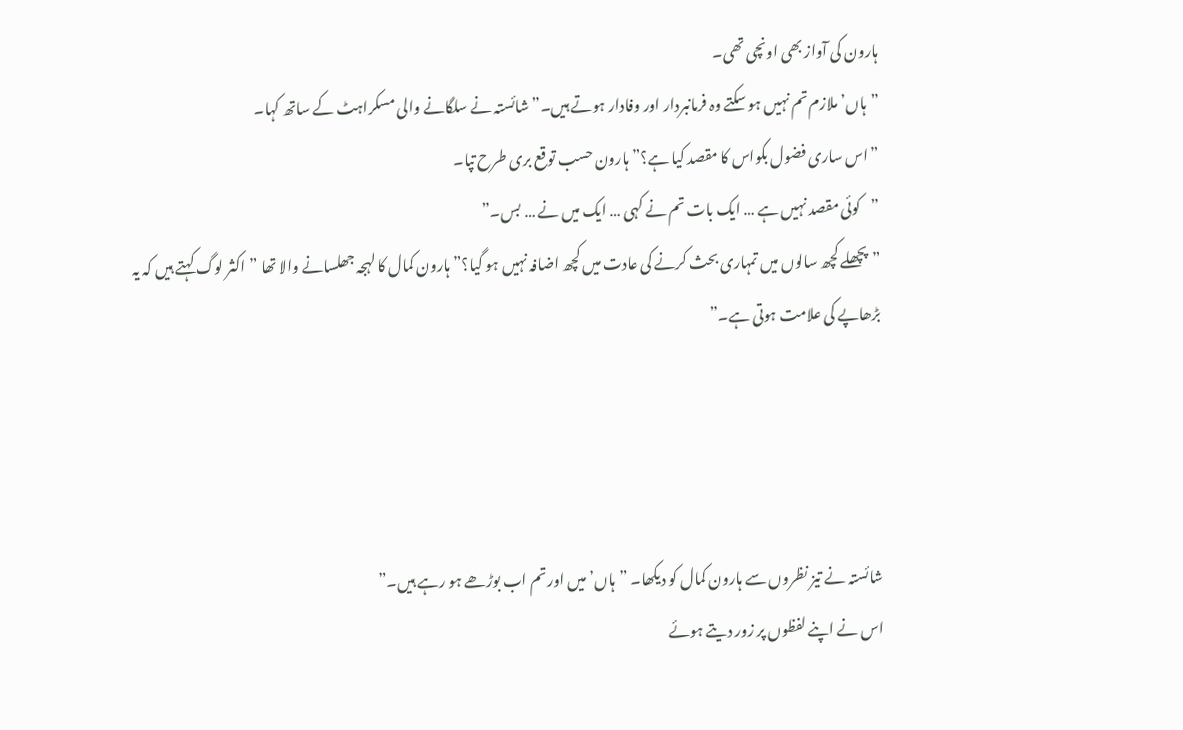ہارون کی آواز بھی اونچی تھی۔
”ہاں’ ملازم تم نہیں ہو سکتے وہ فرمانبردار اور وفادار ہوتے ہیں۔” شائستہ نے سلگانے والی مسکراہٹ کے ساتھ کہا۔
”اس ساری فضول بکواس کا مقصد کیا ہے؟” ہارون حسب توقع بری طرح تپا۔
”کوئی مقصد نہیں ہے … ایک بات تم نے کہی … ایک میں نے … بس۔”
”پچھلے کچھ سالوں میں تمہاری بحث کرنے کی عادت میں کچھ اضافہ نہیں ہو گیا؟” ہارون کمال کا لہجہ جھلسانے والا تھا ”اکثر لوگ کہتے ہیں کہ یہ بڑھاپے کی علامت ہوتی ہے۔”




شائستہ نے تیز نظروں سے ہارون کمال کو دیکھا۔ ”ہاں’ میں اور تم اب بوڑھے ہو رہے ہیں۔”
اس نے اپنے لفظوں پر زور دیتے ہوئے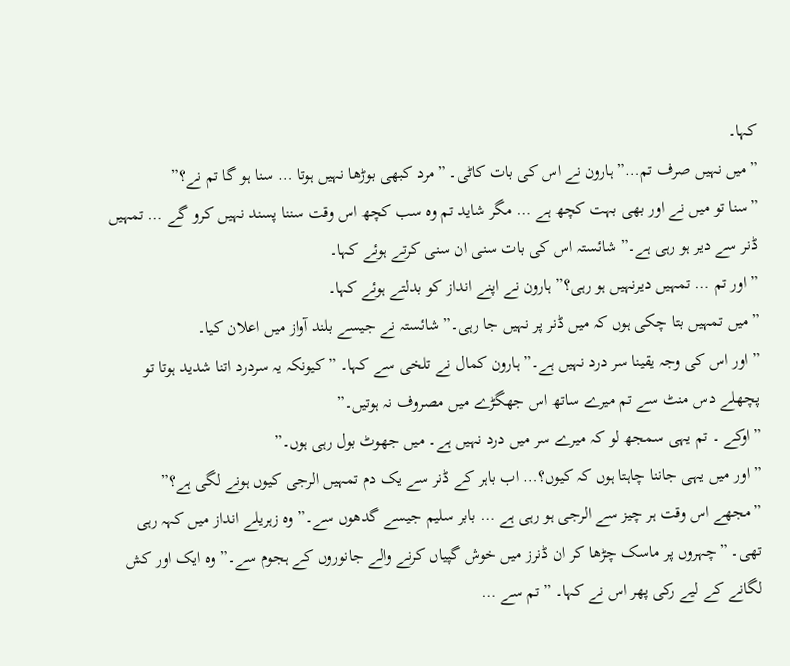کہا۔
”میں نہیں صرف تم…” ہارون نے اس کی بات کاٹی۔ ”مرد کبھی بوڑھا نہیں ہوتا … سنا ہو گا تم نے؟”
”سنا تو میں نے اور بھی بہت کچھ ہے … مگر شاید تم وہ سب کچھ اس وقت سننا پسند نہیں کرو گے … تمہیں ڈنر سے دیر ہو رہی ہے۔” شائستہ اس کی بات سنی ان سنی کرتے ہوئے کہا۔
”اور تم … تمہیں دیرنہیں ہو رہی؟” ہارون نے اپنے انداز کو بدلتے ہوئے کہا۔
”میں تمہیں بتا چکی ہوں کہ میں ڈنر پر نہیں جا رہی۔” شائستہ نے جیسے بلند آواز میں اعلان کیا۔
”اور اس کی وجہ یقینا سر درد نہیں ہے۔” ہارون کمال نے تلخی سے کہا۔ ”کیونکہ یہ سردرد اتنا شدید ہوتا تو پچھلے دس منٹ سے تم میرے ساتھ اس جھگڑے میں مصروف نہ ہوتیں۔”
”اوکے ۔ تم یہی سمجھ لو کہ میرے سر میں درد نہیں ہے۔ میں جھوٹ بول رہی ہوں۔”
”اور میں یہی جاننا چاہتا ہوں کہ کیوں؟… اب باہر کے ڈنر سے یک دم تمہیں الرجی کیوں ہونے لگی ہے؟”
”مجھے اس وقت ہر چیز سے الرجی ہو رہی ہے … بابر سلیم جیسے گدھوں سے۔” وہ زہریلے انداز میں کہہ رہی تھی۔ ”چہروں پر ماسک چڑھا کر ان ڈنرز میں خوش گپیاں کرنے والے جانوروں کے ہجوم سے۔” وہ ایک اور کش لگانے کے لیے رکی پھر اس نے کہا۔ ”تم سے …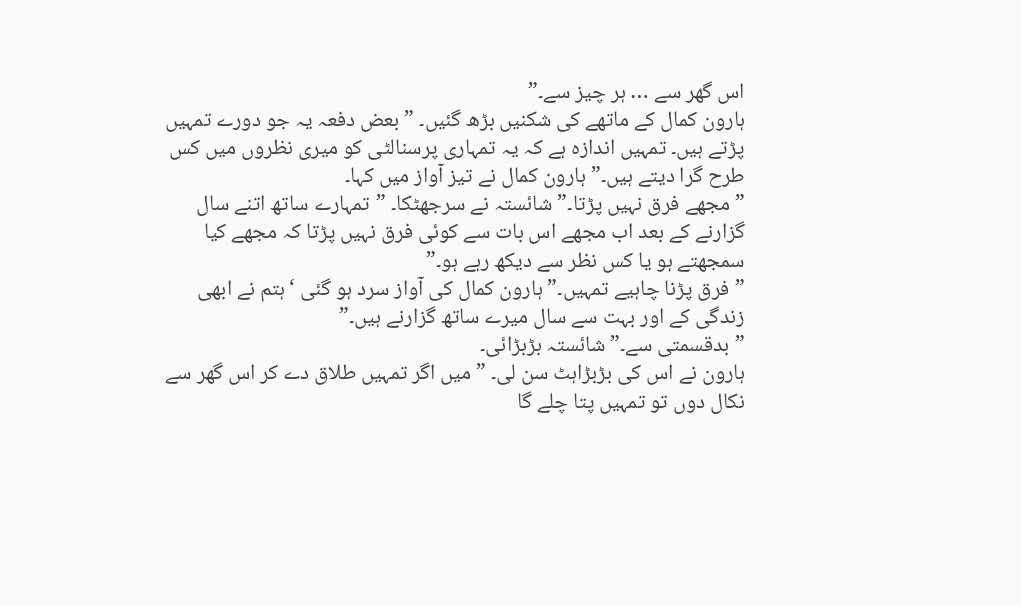اس گھر سے … ہر چیز سے۔”
ہارون کمال کے ماتھے کی شکنیں بڑھ گئیں۔ ”بعض دفعہ یہ جو دورے تمہیں پڑتے ہیں۔ تمہیں اندازہ ہے کہ یہ تمہاری پرسنالٹی کو میری نظروں میں کس طرح گرا دیتے ہیں۔” ہارون کمال نے تیز آواز میں کہا۔
”مجھے فرق نہیں پڑتا۔” شائستہ نے سرجھٹکا۔ ”تمہارے ساتھ اتنے سال گزارنے کے بعد اب مجھے اس بات سے کوئی فرق نہیں پڑتا کہ مجھے کیا سمجھتے ہو یا کس نظر سے دیکھ رہے ہو۔”
”فرق پڑنا چاہیے تمہیں۔” ہارون کمال کی آواز سرد ہو گئی ‘ہتم نے ابھی زندگی کے اور بہت سے سال میرے ساتھ گزارنے ہیں۔”
”بدقسمتی سے۔” شائستہ بڑبڑائی۔
ہارون نے اس کی بڑبڑاہٹ سن لی۔ ”میں اگر تمہیں طلاق دے کر اس گھر سے نکال دوں تو تمہیں پتا چلے گا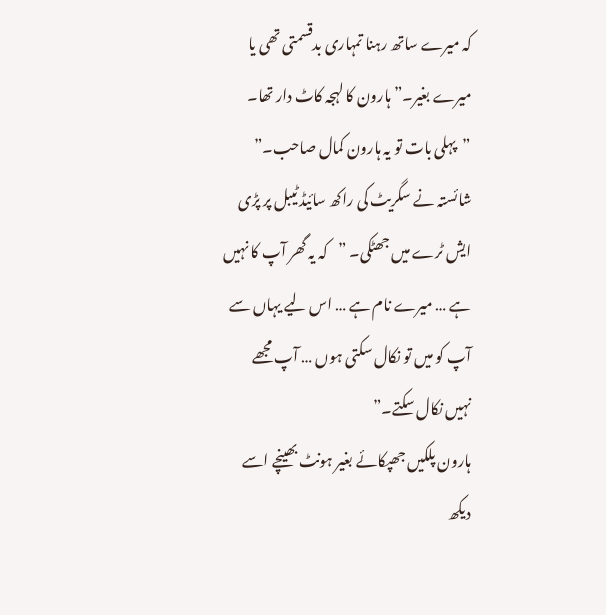کہ میرے ساتھ رہنا تمہاری بدقسمتی تھی یا میرے بغیر۔” ہارون کا لہجہ کاٹ دار تھا۔
”پہلی بات تو یہ ہارون کمال صاحب۔” شائستہ نے سگریٹ کی راکھ سائیڈ ٹیبل پر پڑی ایش ٹرے میں جھٹکی۔ ”کہ یہ گھر آپ کا نہیں ہے … میرے نام ہے … اس لیے یہاں سے آپ کو میں تو نکال سکتی ہوں … آپ مجھے نہیں نکال سکتے۔”
ہارون پلکیں جھپکائے بغیر ہونٹ بھینچے اسے دیکھ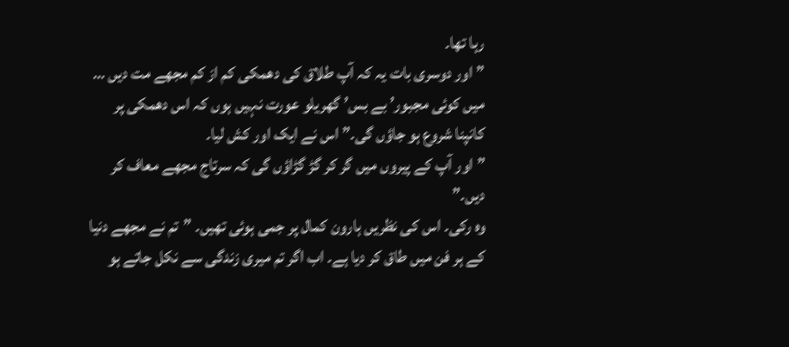رہا تھا۔
”اور دوسری بات یہ کہ آپ طلاق کی دھمکی کم از کم مجھے مت دیں … میں کوئی مجبور’ بے بس’ گھریلو عورت نہیں ہوں کہ اس دھمکی پر کانپنا شروع ہو جاؤں گی۔” اس نے ایک اور کش لیا۔
”اور آپ کے پیروں میں گر کر گڑ گڑاؤں گی کہ سرتاج مجھے معاف کر دیں۔”
وہ رکی۔ اس کی نظریں ہارون کمال پر جمی ہوئی تھیں۔ ”تم نے مجھے دنیا کے ہر فن میں طاق کر دیا ہے۔ اب اگر تم میری زندگی سے نکل جاتے ہو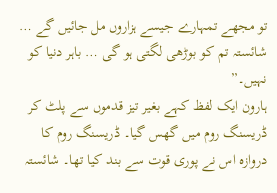تو مجھے تمہارے جیسے ہزاروں مل جائیں گے … شائستہ تم کو بوڑھی لگتی ہو گی … باہر دنیا کو نہیں۔”
ہارون ایک لفظ کہے بغیر تیز قدموں سے پلٹ کر ڈریسنگ روم میں گھس گیا۔ ڈریسنگ روم کا دروازہ اس نے پوری قوت سے بند کیا تھا۔ شائستہ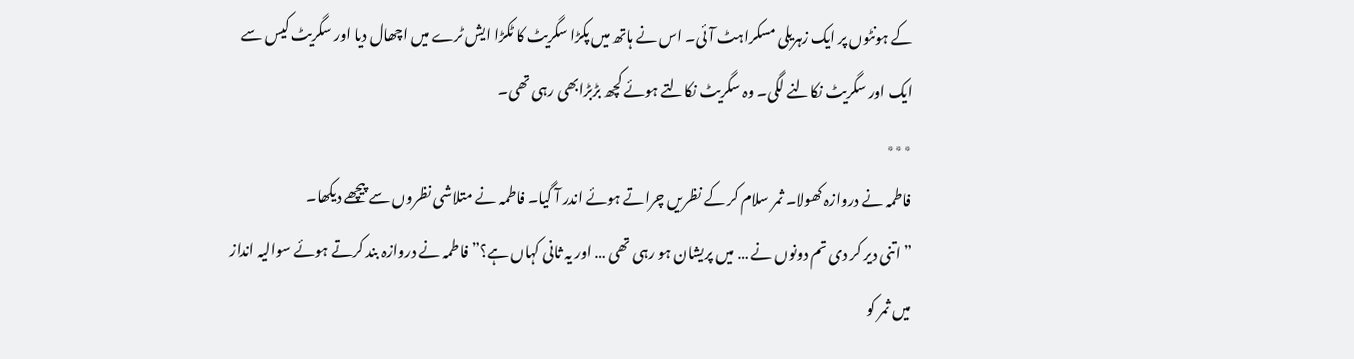کے ہونٹوں پر ایک زہریلی مسکراہٹ آئی۔ اس نے ہاتھ میں پکڑا سگریٹ کا ٹکڑا ایش ٹرے میں اچھال دیا اور سگریٹ کیس سے ایک اور سگریٹ نکالنے لگی۔ وہ سگریٹ نکالتے ہوئے کچھ بڑبڑابھی رہی تھی۔
٭٭٭
فاطمہ نے دروازہ کھولا۔ ثمر سلام کر کے نظریں چراتے ہوئے اندر آ گیا۔ فاطمہ نے متلاشی نظروں سے پیچھے دیکھا۔
”اتنی دیر کر دی تم دونوں نے … میں پریشان ہو رہی تھی … اور یہ ثانی کہاں ہے؟” فاطمہ نے دروازہ بند کرتے ہوئے سوالیہ انداز میں ثمر کو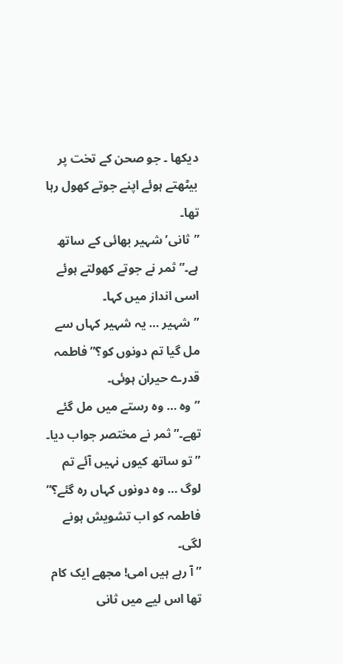دیکھا ۔ جو صحن کے تخت پر بیٹھتے ہوئے اپنے جوتے کھول رہا تھا۔
”ثانی’ شہیر بھائی کے ساتھ ہے۔” ثمر نے جوتے کھولتے ہوئے اسی انداز میں کہا۔
”شہیر … یہ شہیر کہاں سے مل گیا تم دونوں کو؟” فاطمہ قدرے حیران ہوئی۔
”وہ … وہ رستے میں مل گئے تھے۔” ثمر نے مختصر جواب دیا۔
”تو ساتھ کیوں نہیں آئے تم لوگ … وہ دونوں کہاں رہ گئے؟” فاطمہ کو اب تشویش ہونے لگی۔
”آ رہے ہیں امی! مجھے ایک کام تھا اس لیے میں ثانی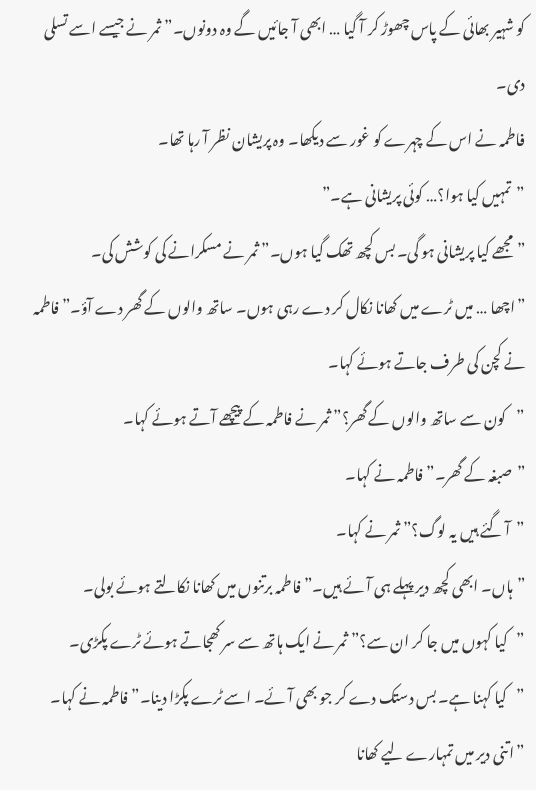کو شہیر بھائی کے پاس چھوڑ کر آ گیا … ابھی آ جائیں گے وہ دونوں۔” ثمر نے جیسے اسے تسلی دی۔
فاطمہ نے اس کے چہرے کو غور سے دیکھا۔ وہ پریشان نظر آ رہا تھا۔
”تمہیں کیا ہوا؟… کوئی پریشانی ہے۔”
”مجھے کیا پریشانی ہو گی۔ بس کچھ تھک گیا ہوں۔” ثمر نے مسکرانے کی کوشش کی۔
”اچھا … میں ٹرے میں کھانا نکال کر دے رہی ہوں۔ ساتھ والوں کے گھر دے آؤ۔” فاطمہ نے کچن کی طرف جاتے ہوئے کہا۔
”کون سے ساتھ والوں کے گھر؟” ثمر نے فاطمہ کے پیچھے آتے ہوئے کہا۔
”صبغہ کے گھر۔” فاطمہ نے کہا۔
”آ گئے ہیں یہ لوگ؟” ثمر نے کہا۔
”ہاں۔ ابھی کچھ دیر پہلے ہی آئے ہیں۔” فاطمہ برتنوں میں کھانا نکالتے ہوئے بولی۔
”کیا کہوں میں جا کر ان سے؟” ثمر نے ایک ہاتھ سے سر کھجاتے ہوئے ٹرے پکڑی۔
”کیا کہنا ہے۔ بس دستک دے کر جو بھی آئے۔ اسے ٹرے پکڑا دینا۔” فاطمہ نے کہا۔ ”اتنی دیر میں تمہارے لیے کھانا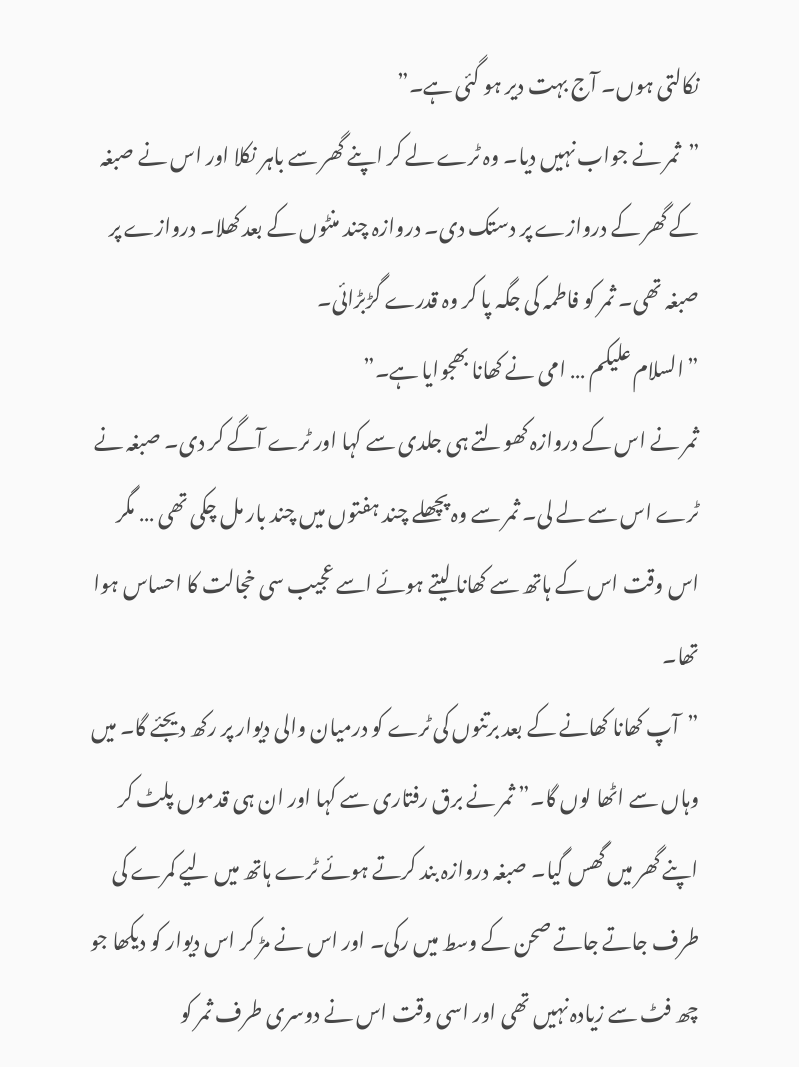نکالتی ہوں۔ آج بہت دیر ہو گئی ہے۔”
”ثمر نے جواب نہیں دیا۔ وہ ٹرے لے کر اپنے گھر سے باہر نکلا اور اس نے صبغہ کے گھر کے دروازے پر دستک دی۔ دروازہ چند منٹوں کے بعد کھلا۔ دروازے پر صبغہ تھی۔ ثمر کو فاطمہ کی جگہ پا کر وہ قدرے گڑبڑائی۔
”السلام علیکم … امی نے کھانا بھجوایا ہے۔”
ثمر نے اس کے دروازہ کھولتے ہی جلدی سے کہا اور ٹرے آگے کر دی۔ صبغہ نے ٹرے اس سے لے لی۔ ثمر سے وہ پچھلے چند ہفتوں میں چند بار مل چکی تھی … مگر اس وقت اس کے ہاتھ سے کھانا لیتے ہوئے اسے عجیب سی خجالت کا احساس ہوا تھا۔
”آپ کھانا کھانے کے بعد برتنوں کی ٹرے کو درمیان والی دیوار پر رکھ دیجئے گا۔ میں وہاں سے اٹھا لوں گا۔” ثمر نے برق رفتاری سے کہا اور ان ہی قدموں پلٹ کر اپنے گھر میں گھس گیا۔ صبغہ دروازہ بند کرتے ہوئے ٹرے ہاتھ میں لیے کمرے کی طرف جاتے جاتے صحن کے وسط میں رکی۔ اور اس نے مڑ کر اس دیوار کو دیکھا جو چھ فٹ سے زیادہ نہیں تھی اور اسی وقت اس نے دوسری طرف ثمر کو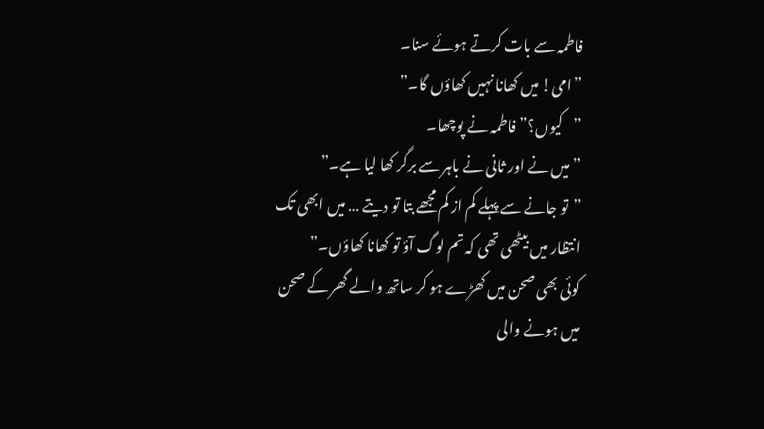فاطمہ سے بات کرتے ہوئے سنا۔
”امی! میں کھانا نہیں کھاؤں گا۔”
”کیوں؟” فاطمہ نے پوچھا۔
”میں نے اور ثانی نے باہر سے برگر کھا لیا ہے۔”
”تو جانے سے پہلے کم از کم مجھے بتا تو دیتے … میں ابھی تک انتظار میں بیٹھی تھی کہ تم لوگ آؤ تو کھانا کھاؤں۔”
کوئی بھی صحن میں کھڑے ہو کر ساتھ والے گھر کے صحن میں ہونے والی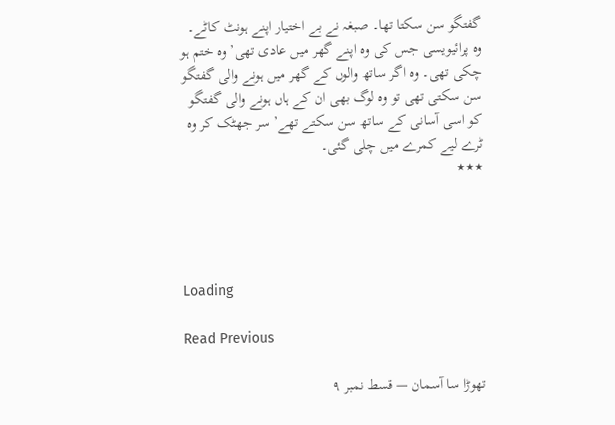گفتگو سن سکتا تھا۔ صبغہ نے بے اختیار اپنے ہونٹ کاٹے۔ وہ پرائیویسی جس کی وہ اپنے گھر میں عادی تھی’ وہ ختم ہو چکی تھی۔ وہ اگر ساتھ والوں کے گھر میں ہونے والی گفتگو سن سکتی تھی تو وہ لوگ بھی ان کے ہاں ہونے والی گفتگو کو اسی آسانی کے ساتھ سن سکتے تھے’ سر جھٹک کر وہ ٹرے لیے کمرے میں چلی گئی۔
٭٭٭




Loading

Read Previous

تھوڑا سا آسمان — قسط نمبر ۹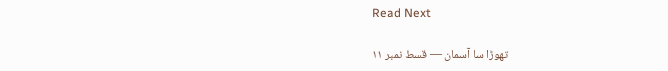Read Next

تھوڑا سا آسمان — قسط نمبر ۱۱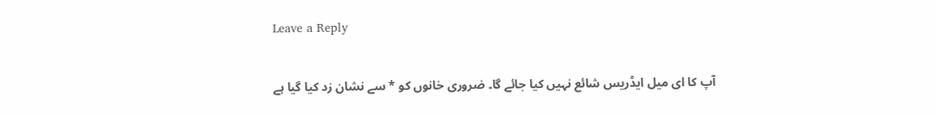Leave a Reply

آپ کا ای میل ایڈریس شائع نہیں کیا جائے گا۔ ضروری خانوں کو * سے نشان زد کیا گیا ہے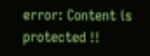error: Content is protected !!